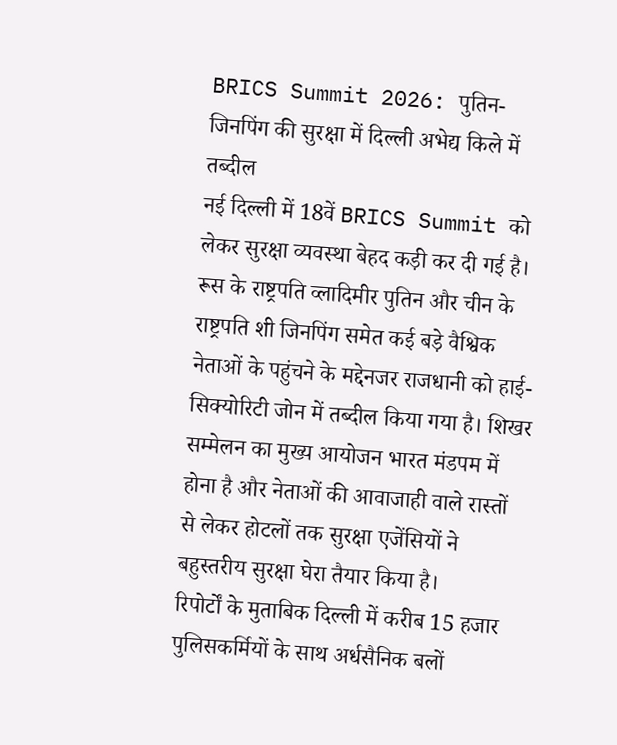BRICS Summit 2026: पुतिन-जिनपिंग की सुरक्षा में दिल्ली अभेद्य किले में तब्दील
नई दिल्ली में 18वें BRICS Summit को लेकर सुरक्षा व्यवस्था बेहद कड़ी कर दी गई है। रूस के राष्ट्रपति व्लादिमीर पुतिन और चीन के राष्ट्रपति शी जिनपिंग समेत कई बड़े वैश्विक नेताओं के पहुंचने के मद्देनजर राजधानी को हाई-सिक्योरिटी जोन में तब्दील किया गया है। शिखर सम्मेलन का मुख्य आयोजन भारत मंडपम में होना है और नेताओं की आवाजाही वाले रास्तों से लेकर होटलों तक सुरक्षा एजेंसियों ने बहुस्तरीय सुरक्षा घेरा तैयार किया है।
रिपोर्टों के मुताबिक दिल्ली में करीब 15 हजार पुलिसकर्मियों के साथ अर्धसैनिक बलों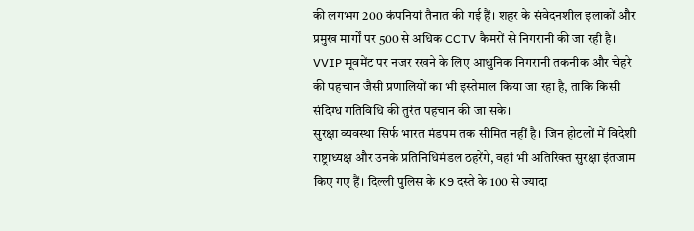की लगभग 200 कंपनियां तैनात की गई हैं। शहर के संवेदनशील इलाकों और प्रमुख मार्गों पर 500 से अधिक CCTV कैमरों से निगरानी की जा रही है। VVIP मूवमेंट पर नजर रखने के लिए आधुनिक निगरानी तकनीक और चेहरे की पहचान जैसी प्रणालियों का भी इस्तेमाल किया जा रहा है, ताकि किसी संदिग्ध गतिविधि की तुरंत पहचान की जा सके।
सुरक्षा व्यवस्था सिर्फ भारत मंडपम तक सीमित नहीं है। जिन होटलों में विदेशी राष्ट्राध्यक्ष और उनके प्रतिनिधिमंडल ठहरेंगे, वहां भी अतिरिक्त सुरक्षा इंतजाम किए गए हैं। दिल्ली पुलिस के K9 दस्ते के 100 से ज्यादा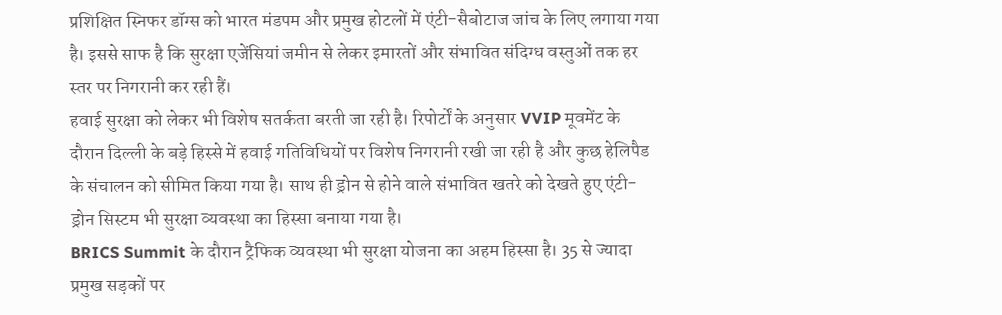प्रशिक्षित स्निफर डॉग्स को भारत मंडपम और प्रमुख होटलों में एंटी-सैबोटाज जांच के लिए लगाया गया है। इससे साफ है कि सुरक्षा एजेंसियां जमीन से लेकर इमारतों और संभावित संदिग्ध वस्तुओं तक हर स्तर पर निगरानी कर रही हैं।
हवाई सुरक्षा को लेकर भी विशेष सतर्कता बरती जा रही है। रिपोर्टों के अनुसार VVIP मूवमेंट के दौरान दिल्ली के बड़े हिस्से में हवाई गतिविधियों पर विशेष निगरानी रखी जा रही है और कुछ हेलिपैड के संचालन को सीमित किया गया है। साथ ही ड्रोन से होने वाले संभावित खतरे को देखते हुए एंटी-ड्रोन सिस्टम भी सुरक्षा व्यवस्था का हिस्सा बनाया गया है।
BRICS Summit के दौरान ट्रैफिक व्यवस्था भी सुरक्षा योजना का अहम हिस्सा है। 35 से ज्यादा प्रमुख सड़कों पर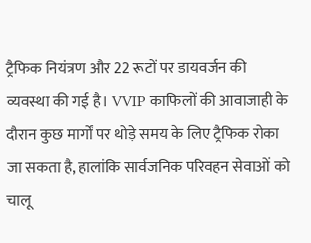ट्रैफिक नियंत्रण और 22 रूटों पर डायवर्जन की व्यवस्था की गई है। VVIP काफिलों की आवाजाही के दौरान कुछ मार्गों पर थोड़े समय के लिए ट्रैफिक रोका जा सकता है, हालांकि सार्वजनिक परिवहन सेवाओं को चालू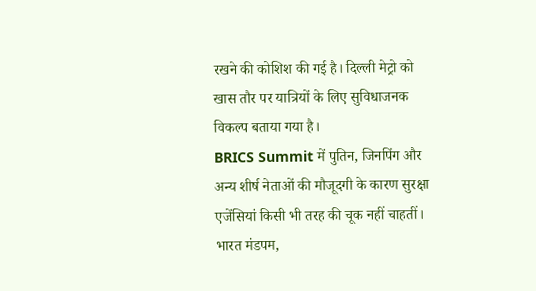रखने की कोशिश की गई है। दिल्ली मेट्रो को खास तौर पर यात्रियों के लिए सुविधाजनक विकल्प बताया गया है।
BRICS Summit में पुतिन, जिनपिंग और अन्य शीर्ष नेताओं की मौजूदगी के कारण सुरक्षा एजेंसियां किसी भी तरह की चूक नहीं चाहतीं। भारत मंडपम,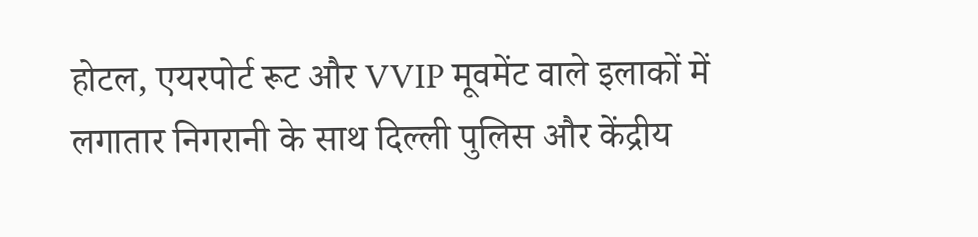होटल, एयरपोर्ट रूट और VVIP मूवमेंट वाले इलाकों में लगातार निगरानी के साथ दिल्ली पुलिस और केंद्रीय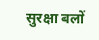सुरक्षा बलों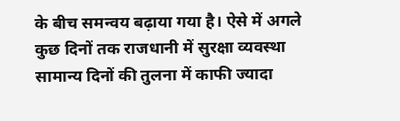के बीच समन्वय बढ़ाया गया है। ऐसे में अगले कुछ दिनों तक राजधानी में सुरक्षा व्यवस्था सामान्य दिनों की तुलना में काफी ज्यादा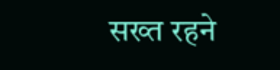सख्त रहने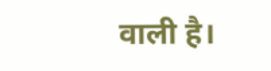वाली है।